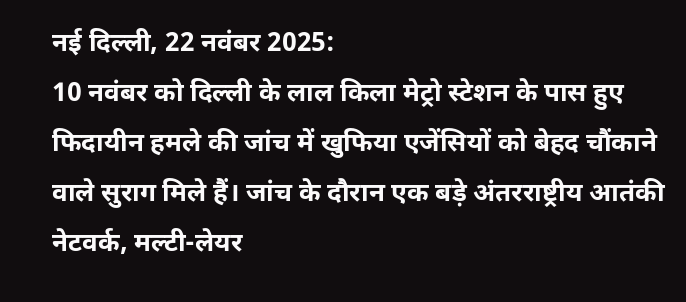नई दिल्ली, 22 नवंबर 2025:
10 नवंबर को दिल्ली के लाल किला मेट्रो स्टेशन के पास हुए फिदायीन हमले की जांच में खुफिया एजेंसियों को बेहद चौंकाने वाले सुराग मिले हैं। जांच के दौरान एक बड़े अंतरराष्ट्रीय आतंकी नेटवर्क, मल्टी-लेयर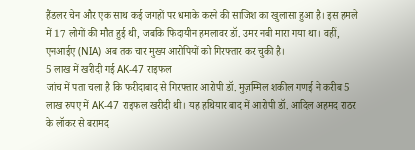हैंडलर चेन और एक साथ कई जगहों पर धमाके करने की साजिश का खुलासा हुआ है। इस हमले में 17 लोगों की मौत हुई थी, जबकि फिदायीन हमलावर डॉ. उमर नबी मारा गया था। वहीं, एनआईए (NIA) अब तक चार मुख्य आरोपियों को गिरफ्तार कर चुकी है।
5 लाख में खरीदी गई AK-47 राइफल
जांच में पता चला है कि फरीदाबाद से गिरफ्तार आरोपी डॉ. मुज़म्मिल शकील गणई ने करीब 5 लाख रुपए में AK-47 राइफल खरीदी थी। यह हथियार बाद में आरोपी डॉ. आदिल अहमद राठर के लॉकर से बरामद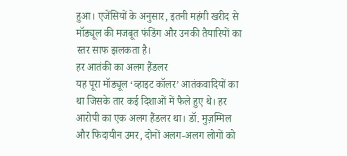हुआ। एजेंसियों के अनुसार, इतनी महंगी खरीद से मॉड्यूल की मजबूत फंडिंग और उनकी तैयारियों का स्तर साफ झलकता है।
हर आतंकी का अलग हैंडलर
यह पूरा मॉड्यूल ‘व्हाइट कॉलर’ आतंकवादियों का था जिसके तार कई दिशाओं में फैले हुए थे। हर आरोपी का एक अलग हैंडलर था। डॉ. मुज़म्मिल और फिदायीन उमर, दोनों अलग-अलग लोगों को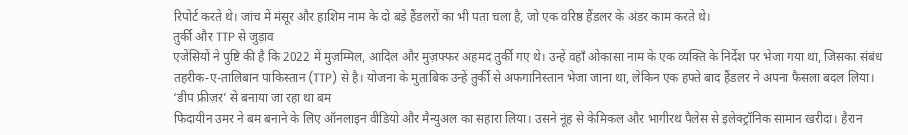रिपोर्ट करते थे। जांच में मंसूर और हाशिम नाम के दो बड़े हैंडलरों का भी पता चला है, जो एक वरिष्ठ हैंडलर के अंडर काम करते थे।
तुर्की और TTP से जुड़ाव
एजेंसियों ने पुष्टि की है कि 2022 में मुज़म्मिल, आदिल और मुज़फ्फर अहमद तुर्की गए थे। उन्हें वहाँ ओकासा नाम के एक व्यक्ति के निर्देश पर भेजा गया था, जिसका संबंध तहरीक-ए-तालिबान पाकिस्तान (TTP) से है। योजना के मुताबिक उन्हें तुर्की से अफगानिस्तान भेजा जाना था, लेकिन एक हफ्ते बाद हैंडलर ने अपना फैसला बदल लिया।
‘डीप फ्रीज़र’ से बनाया जा रहा था बम
फिदायीन उमर ने बम बनाने के लिए ऑनलाइन वीडियो और मैन्युअल का सहारा लिया। उसने नूंह से केमिकल और भागीरथ पैलेस से इलेक्ट्रॉनिक सामान खरीदा। हैरान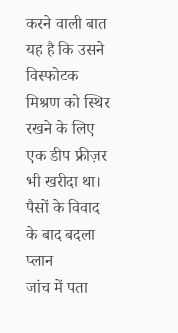करने वाली बात यह है कि उसने विस्फोटक मिश्रण को स्थिर रखने के लिए एक डीप फ्रीज़र भी खरीदा था।
पैसों के विवाद के बाद बदला प्लान
जांच में पता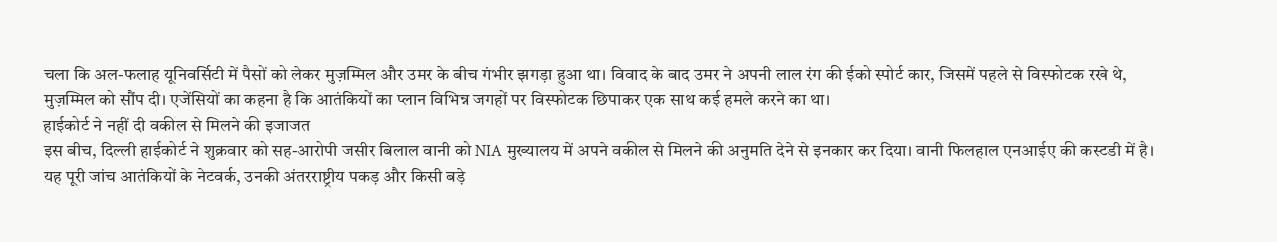चला कि अल-फलाह यूनिवर्सिटी में पैसों को लेकर मुज़म्मिल और उमर के बीच गंभीर झगड़ा हुआ था। विवाद के बाद उमर ने अपनी लाल रंग की ईको स्पोर्ट कार, जिसमें पहले से विस्फोटक रखे थे, मुज़म्मिल को सौंप दी। एजेंसियों का कहना है कि आतंकियों का प्लान विभिन्न जगहों पर विस्फोटक छिपाकर एक साथ कई हमले करने का था।
हाईकोर्ट ने नहीं दी वकील से मिलने की इजाजत
इस बीच, दिल्ली हाईकोर्ट ने शुक्रवार को सह-आरोपी जसीर बिलाल वानी को NIA मुख्यालय में अपने वकील से मिलने की अनुमति देने से इनकार कर दिया। वानी फिलहाल एनआईए की कस्टडी में है।
यह पूरी जांच आतंकियों के नेटवर्क, उनकी अंतरराष्ट्रीय पकड़ और किसी बड़े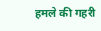हमले की गहरी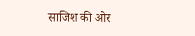साजिश की ओर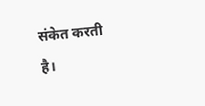संकेत करती है।